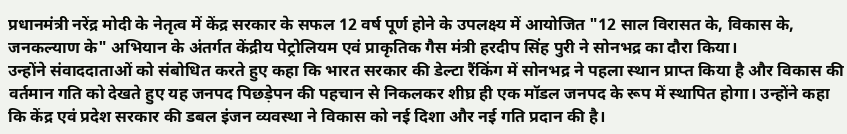प्रधानमंत्री नरेंद्र मोदी के नेतृत्व में केंद्र सरकार के सफल 12 वर्ष पूर्ण होने के उपलक्ष्य में आयोजित "12 साल विरासत के, विकास के, जनकल्याण के" अभियान के अंतर्गत केंद्रीय पेट्रोलियम एवं प्राकृतिक गैस मंत्री हरदीप सिंह पुरी ने सोनभद्र का दौरा किया।
उन्होंने संवाददाताओं को संबोधित करते हुए कहा कि भारत सरकार की डेल्टा रैंकिंग में सोनभद्र ने पहला स्थान प्राप्त किया है और विकास की वर्तमान गति को देखते हुए यह जनपद पिछड़ेपन की पहचान से निकलकर शीघ्र ही एक मॉडल जनपद के रूप में स्थापित होगा। उन्होंने कहा कि केंद्र एवं प्रदेश सरकार की डबल इंजन व्यवस्था ने विकास को नई दिशा और नई गति प्रदान की है।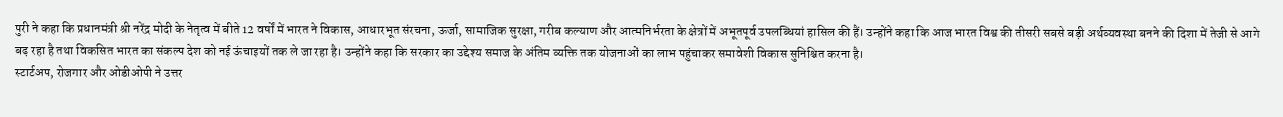पुरी ने कहा कि प्रधानमंत्री श्री नरेंद्र मोदी के नेतृत्व में बीते 12 वर्षों में भारत ने विकास, आधारभूत संरचना, ऊर्जा, सामाजिक सुरक्षा, गरीब कल्याण और आत्मनिर्भरता के क्षेत्रों में अभूतपूर्व उपलब्धियां हासिल की हैं। उन्होंने कहा कि आज भारत विश्व की तीसरी सबसे बड़ी अर्थव्यवस्था बनने की दिशा में तेजी से आगे बढ़ रहा है तथा विकसित भारत का संकल्प देश को नई ऊंचाइयों तक ले जा रहा है। उन्होंने कहा कि सरकार का उद्देश्य समाज के अंतिम व्यक्ति तक योजनाओं का लाभ पहुंचाकर समावेशी विकास सुनिश्चित करना है।
स्टार्टअप, रोजगार और ओडीओपी ने उत्तर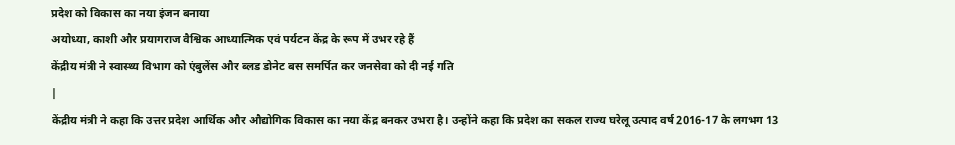प्रदेश को विकास का नया इंजन बनाया
अयोध्या, काशी और प्रयागराज वैश्विक आध्यात्मिक एवं पर्यटन केंद्र के रूप में उभर रहे हैं
केंद्रीय मंत्री ने स्वास्थ्य विभाग को एंबुलेंस और ब्लड डोनेट बस समर्पित कर जनसेवा को दी नई गति
|
केंद्रीय मंत्री ने कहा कि उत्तर प्रदेश आर्थिक और औद्योगिक विकास का नया केंद्र बनकर उभरा है। उन्होंने कहा कि प्रदेश का सकल राज्य घरेलू उत्पाद वर्ष 2016-17 के लगभग 13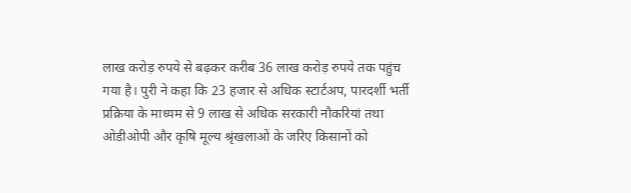लाख करोड़ रुपये से बढ़कर करीब 36 लाख करोड़ रुपये तक पहुंच गया है। पुरी ने कहा कि 23 हजार से अधिक स्टार्टअप, पारदर्शी भर्ती प्रक्रिया के माध्यम से 9 लाख से अधिक सरकारी नौकरियां तथा ओडीओपी और कृषि मूल्य श्रृंखलाओं के जरिए किसानों को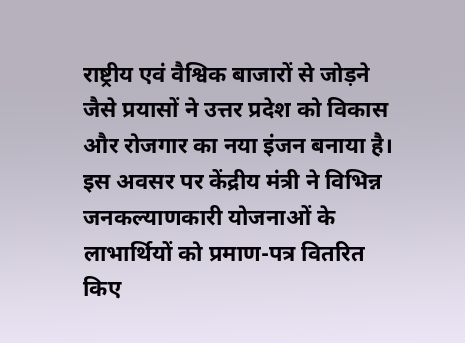राष्ट्रीय एवं वैश्विक बाजारों से जोड़ने जैसे प्रयासों ने उत्तर प्रदेश को विकास और रोजगार का नया इंजन बनाया है।
इस अवसर पर केंद्रीय मंत्री ने विभिन्न जनकल्याणकारी योजनाओं के लाभार्थियों को प्रमाण-पत्र वितरित किए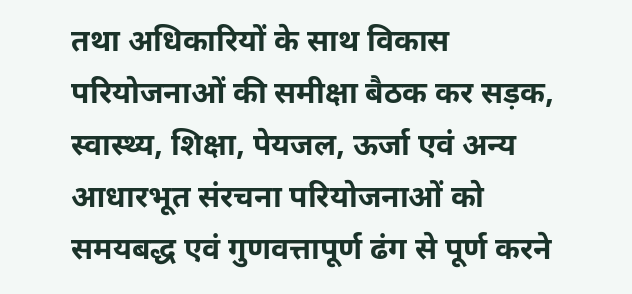तथा अधिकारियों के साथ विकास परियोजनाओं की समीक्षा बैठक कर सड़क, स्वास्थ्य, शिक्षा, पेयजल, ऊर्जा एवं अन्य आधारभूत संरचना परियोजनाओं को समयबद्ध एवं गुणवत्तापूर्ण ढंग से पूर्ण करने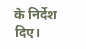के निर्देश दिए।